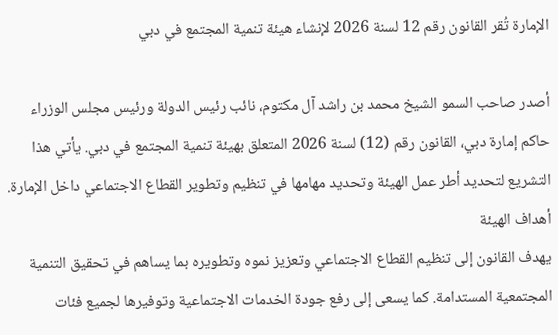الإمارة تُقر القانون رقم 12 لسنة 2026 لإنشاء هيئة تنمية المجتمع في دبي

أصدر صاحب السمو الشيخ محمد بن راشد آل مكتوم، نائب رئيس الدولة ورئيس مجلس الوزراء حاكم إمارة دبي، القانون رقم (12) لسنة 2026 المتعلق بهيئة تنمية المجتمع في دبي. يأتي هذا التشريع لتحديد أطر عمل الهيئة وتحديد مهامها في تنظيم وتطوير القطاع الاجتماعي داخل الإمارة.
أهداف الهيئة
يهدف القانون إلى تنظيم القطاع الاجتماعي وتعزيز نموه وتطويره بما يساهم في تحقيق التنمية المجتمعية المستدامة. كما يسعى إلى رفع جودة الخدمات الاجتماعية وتوفيرها لجميع فئات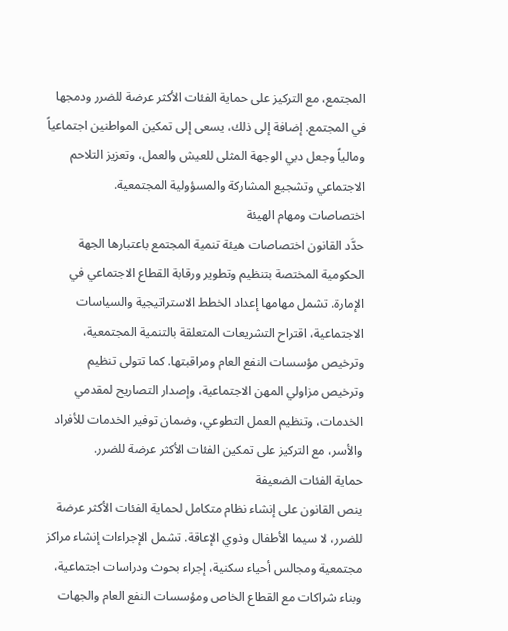المجتمع، مع التركيز على حماية الفئات الأكثر عرضة للضرر ودمجها في المجتمع. إضافة إلى ذلك، يسعى إلى تمكين المواطنين اجتماعياً ومالياً وجعل دبي الوجهة المثلى للعيش والعمل، وتعزيز التلاحم الاجتماعي وتشجيع المشاركة والمسؤولية المجتمعية.
اختصاصات ومهام الهيئة
حدَّد القانون اختصاصات هيئة تنمية المجتمع باعتبارها الجهة الحكومية المختصة بتنظيم وتطوير ورقابة القطاع الاجتماعي في الإمارة. تشمل مهامها إعداد الخطط الاستراتيجية والسياسات الاجتماعية، اقتراح التشريعات المتعلقة بالتنمية المجتمعية، وترخيص مؤسسات النفع العام ومراقبتها. كما تتولى تنظيم وترخيص مزاولي المهن الاجتماعية، وإصدار التصاريح لمقدمي الخدمات، وتنظيم العمل التطوعي، وضمان توفير الخدمات للأفراد والأسر، مع التركيز على تمكين الفئات الأكثر عرضة للضرر.
حماية الفئات الضعيفة
ينص القانون على إنشاء نظام متكامل لحماية الفئات الأكثر عرضة للضرر، لا سيما الأطفال وذوي الإعاقة. تشمل الإجراءات إنشاء مراكز مجتمعية ومجالس أحياء سكنية، إجراء بحوث ودراسات اجتماعية، وبناء شراكات مع القطاع الخاص ومؤسسات النفع العام والجهات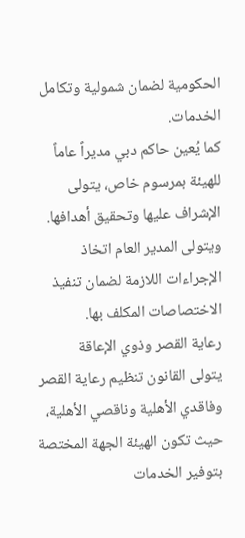الحكومية لضمان شمولية وتكامل الخدمات.
كما يُعين حاكم دبي مديراً عاماً للهيئة بمرسوم خاص، يتولى الإشراف عليها وتحقيق أهدافها. ويتولى المدير العام اتخاذ الإجراءات اللازمة لضمان تنفيذ الاختصاصات المكلف بها.
رعاية القصر وذوي الإعاقة
يتولى القانون تنظيم رعاية القصر وفاقدي الأهلية وناقصي الأهلية، حيث تكون الهيئة الجهة المختصة بتوفير الخدمات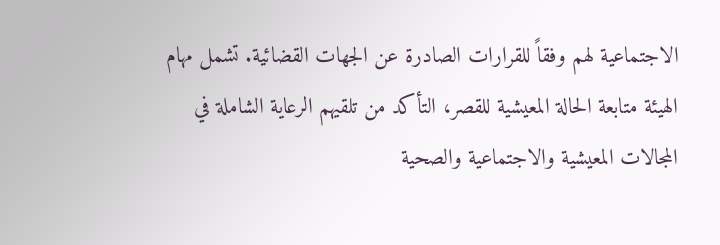الاجتماعية لهم وفقاً للقرارات الصادرة عن الجهات القضائية. تشمل مهام الهيئة متابعة الحالة المعيشية للقصر، التأكد من تلقيهم الرعاية الشاملة في المجالات المعيشية والاجتماعية والصحية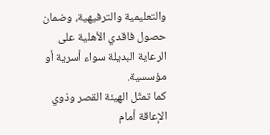والتعليمية والترفيهية، وضمان حصول فاقدي الأهلية على الرعاية البديلة سواء أسرية أو مؤسسية.
كما تمثّل الهيئة القصر وذوي الإعاقة أمام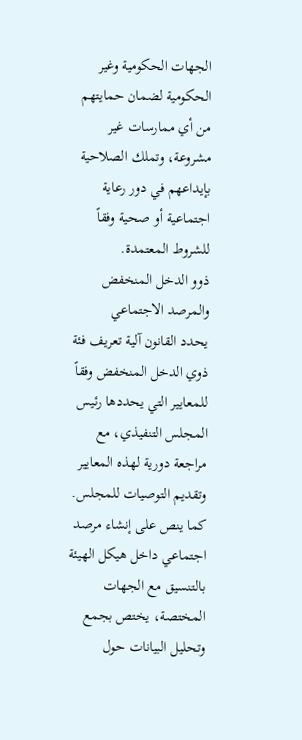الجهات الحكومية وغير الحكومية لضمان حمايتهم من أي ممارسات غير مشروعة، وتملك الصلاحية بإيداعهم في دور رعاية اجتماعية أو صحية وفقاً للشروط المعتمدة.
ذوو الدخل المنخفض والمرصد الاجتماعي
يحدد القانون آلية تعريف فئة ذوي الدخل المنخفض وفقاً للمعايير التي يحددها رئيس المجلس التنفيذي، مع مراجعة دورية لهذه المعايير وتقديم التوصيات للمجلس. كما ينص على إنشاء مرصد اجتماعي داخل هيكل الهيئة بالتنسيق مع الجهات المختصة، يختص بجمع وتحليل البيانات حول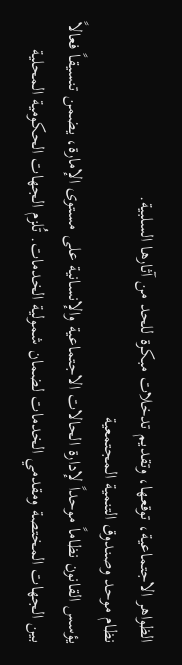الظواهر الاجتماعية، توقعها، وتقديم تدخلات مبكرة للحد من آثارها السلبية.
نظام موحد وصندوق التنمية المجتمعية
يؤسس القانون نظاماً موحداً لإدارة الحالات الاجتماعية والإنسانية على مستوى الإمارة، يضمن تنسيقاً فعالاً بين الجهات المختصة ومقدمي الخدمات لضمان شمولية الخدمات. تُلزم الجهات الحكومية المحلية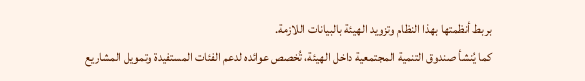بربط أنظمتها بهذا النظام وتزويد الهيئة بالبيانات اللازمة.
كما يُنشأ صندوق التنمية المجتمعية داخل الهيئة، تُخصص عوائده لدعم الفئات المستفيدة وتمويل المشاريع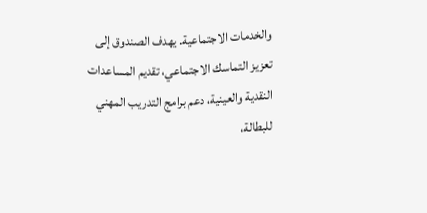والخدمات الاجتماعية. يهدف الصندوق إلى تعزيز التماسك الاجتماعي، تقديم المساعدات النقدية والعينية، دعم برامج التدريب المهني للبطالة،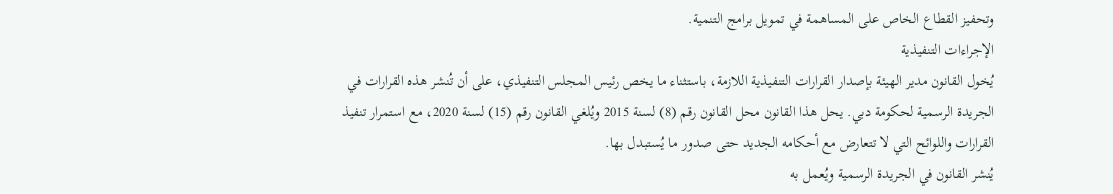وتحفيز القطاع الخاص على المساهمة في تمويل برامج التنمية.
الإجراءات التنفيذية
يُخول القانون مدير الهيئة بإصدار القرارات التنفيذية اللازمة، باستثناء ما يخص رئيس المجلس التنفيذي، على أن تُنشر هذه القرارات في الجريدة الرسمية لحكومة دبي. يحل هذا القانون محل القانون رقم (8) لسنة 2015 ويُلغي القانون رقم (15) لسنة 2020، مع استمرار تنفيذ القرارات واللوائح التي لا تتعارض مع أحكامه الجديد حتى صدور ما يُستبدل بها.
يُنشر القانون في الجريدة الرسمية ويُعمل به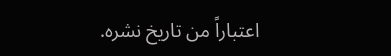اعتباراً من تاريخ نشره.